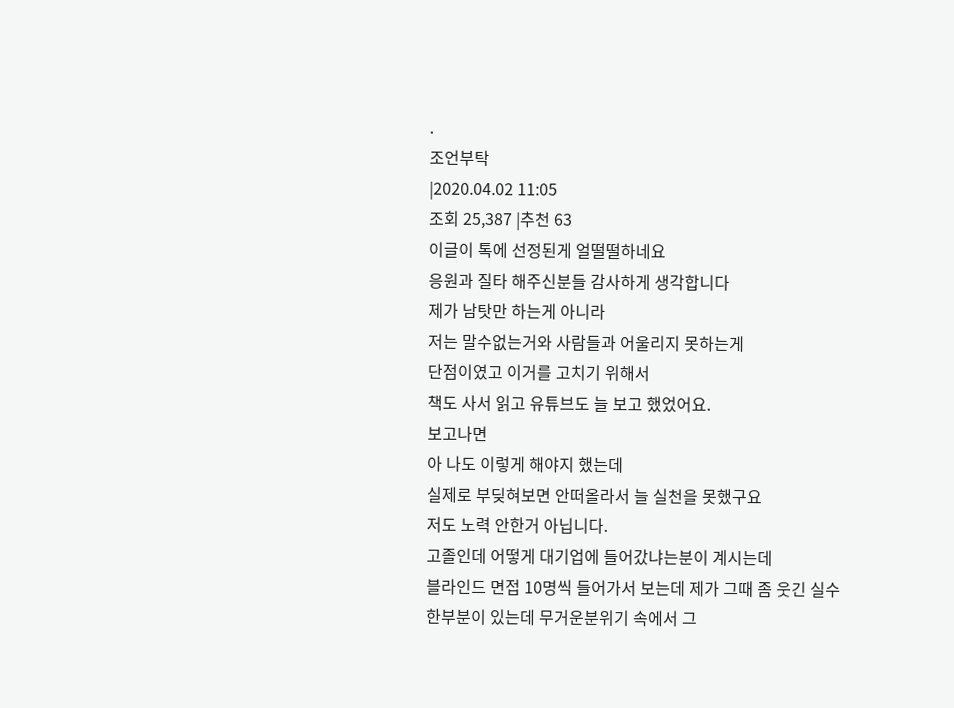.
조언부탁
|2020.04.02 11:05
조회 25,387 |추천 63
이글이 톡에 선정된게 얼떨떨하네요
응원과 질타 해주신분들 감사하게 생각합니다
제가 남탓만 하는게 아니라
저는 말수없는거와 사람들과 어울리지 못하는게
단점이였고 이거를 고치기 위해서
책도 사서 읽고 유튜브도 늘 보고 했었어요.
보고나면
아 나도 이렇게 해야지 했는데
실제로 부딪혀보면 안떠올라서 늘 실천을 못했구요
저도 노력 안한거 아닙니다.
고졸인데 어떻게 대기업에 들어갔냐는분이 계시는데
블라인드 면접 10명씩 들어가서 보는데 제가 그때 좀 웃긴 실수한부분이 있는데 무거운분위기 속에서 그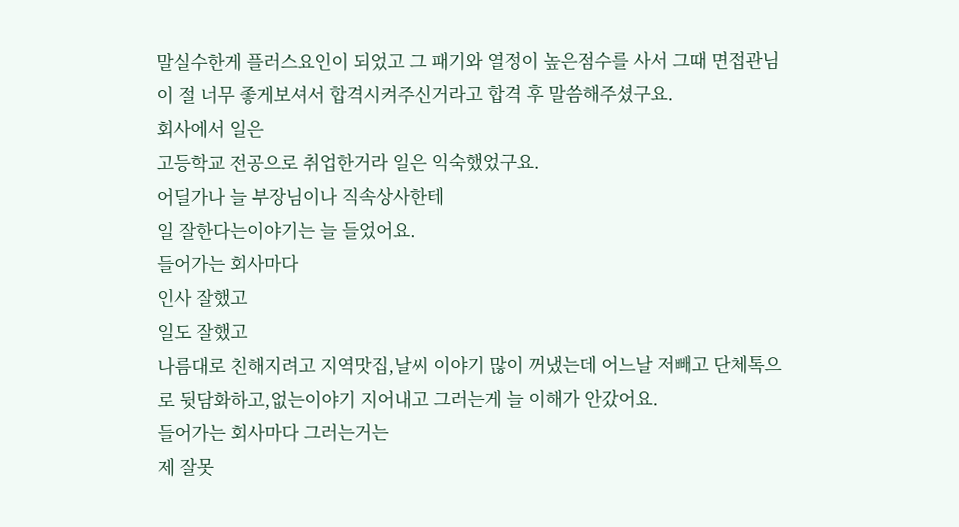말실수한게 플러스요인이 되었고 그 패기와 열정이 높은점수를 사서 그때 면접관님이 절 너무 좋게보셔서 합격시켜주신거라고 합격 후 말씀해주셨구요.
회사에서 일은
고등학교 전공으로 취업한거라 일은 익숙했었구요.
어딜가나 늘 부장님이나 직속상사한테
일 잘한다는이야기는 늘 들었어요.
들어가는 회사마다
인사 잘했고
일도 잘했고
나름대로 친해지려고 지역맛집,날씨 이야기 많이 꺼냈는데 어느날 저빼고 단체톡으로 뒷담화하고,없는이야기 지어내고 그러는게 늘 이해가 안갔어요.
들어가는 회사마다 그러는거는
제 잘못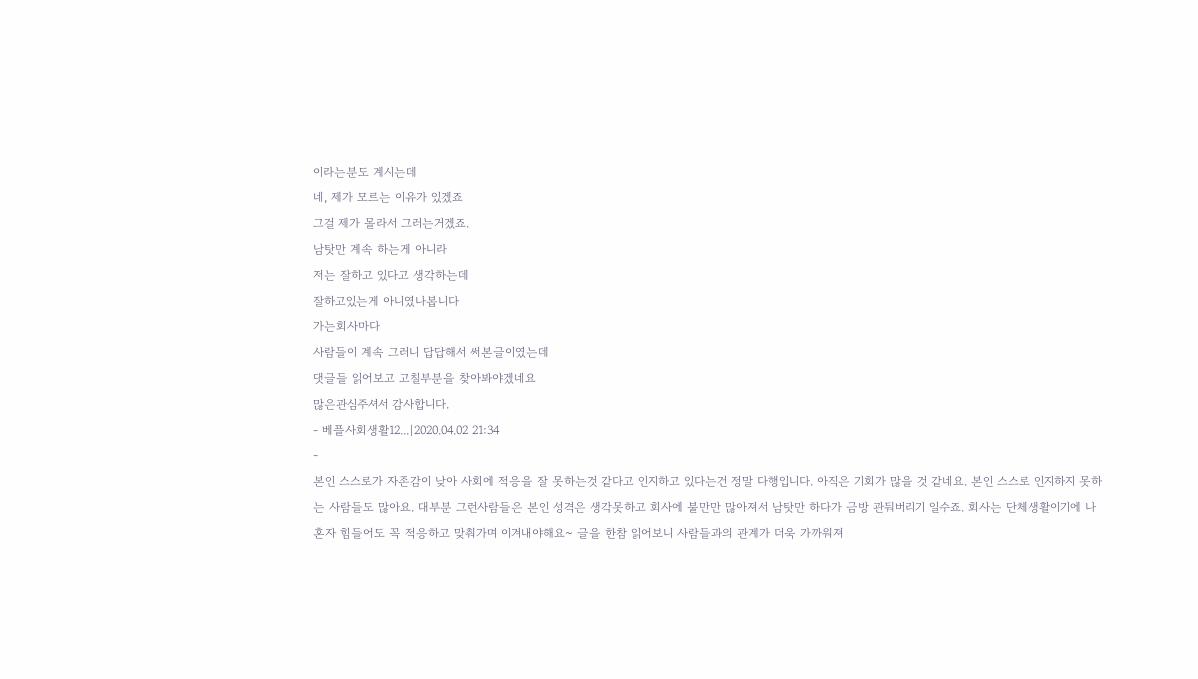이라는분도 계시는데
네, 제가 모르는 이유가 있겠죠
그걸 제가 몰라서 그러는거겠죠.
남탓만 계속 하는게 아니라
저는 잘하고 있다고 생각하는데
잘하고있는게 아니였나봅니다
가는회사마다
사람들이 계속 그러니 답답해서 써본글이였는데
댓글들 읽어보고 고칠부분을 찾아봐야겠네요
많은관심주셔서 감사합니다.
- 베플사회생활12...|2020.04.02 21:34
-
본인 스스로가 자존감이 낮아 사회에 적응을 잘 못하는것 같다고 인지하고 있다는건 정말 다행입니다. 아직은 기회가 많을 것 같네요. 본인 스스로 인지하지 못하는 사람들도 많아요. 대부분 그런사람들은 본인 성격은 생각못하고 회사에 불만만 많아져서 남탓만 하다가 금방 관둬버리기 일수죠. 회사는 단체생활이기에 나혼자 힘들어도 꼭 적응하고 맞춰가며 이겨내야해요~ 글을 한참 읽어보니 사람들과의 관계가 더욱 가까워져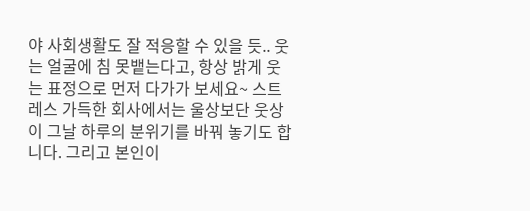야 사회생활도 잘 적응할 수 있을 듯.. 웃는 얼굴에 침 못뱉는다고, 항상 밝게 웃는 표정으로 먼저 다가가 보세요~ 스트레스 가득한 회사에서는 울상보단 웃상이 그날 하루의 분위기를 바꿔 놓기도 합니다. 그리고 본인이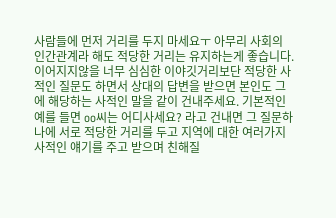사람들에 먼저 거리를 두지 마세요ㅜ 아무리 사회의 인간관계라 해도 적당한 거리는 유지하는게 좋습니다. 이어지지않을 너무 심심한 이야깃거리보단 적당한 사적인 질문도 하면서 상대의 답변을 받으면 본인도 그에 해당하는 사적인 말을 같이 건내주세요. 기본적인 예를 들면 oo씨는 어디사세요? 라고 건내면 그 질문하나에 서로 적당한 거리를 두고 지역에 대한 여러가지 사적인 얘기를 주고 받으며 친해질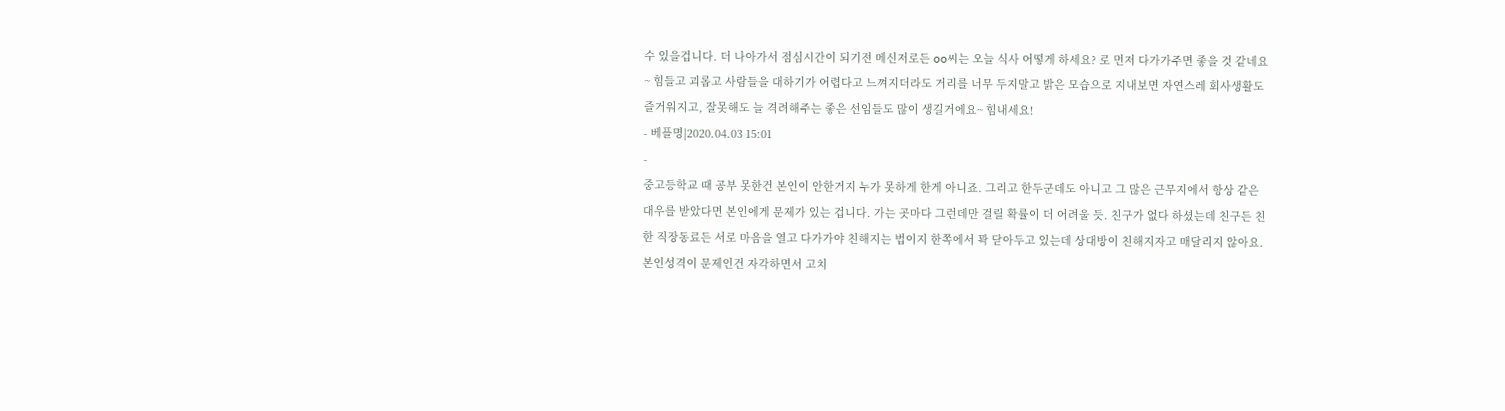수 있을겁니다. 더 나아가서 점심시간이 되기전 메신저로든 oo씨는 오늘 식사 어떻게 하세요? 로 먼저 다가가주면 좋을 것 같네요~ 힘들고 괴롭고 사람들을 대하기가 어렵다고 느껴지더라도 거리를 너무 두지말고 밝은 모습으로 지내보면 자연스레 회사생활도 즐거워지고, 잘못해도 늘 격려해주는 좋은 선임들도 많이 생길거에요~ 힘내세요!
- 베플명|2020.04.03 15:01
-
중고등학교 때 공부 못한건 본인이 안한거지 누가 못하게 한게 아니죠. 그리고 한두군데도 아니고 그 많은 근무지에서 항상 같은 대우를 받았다면 본인에게 문제가 있는 겁니다. 가는 곳마다 그런데만 걸릴 확률이 더 어려울 듯. 친구가 없다 하셨는데 친구든 친한 직장동료든 서로 마음을 열고 다가가야 친해지는 법이지 한쪽에서 꽉 닫아두고 있는데 상대방이 친해지자고 매달리지 않아요. 본인성격이 문제인건 자각하면서 고치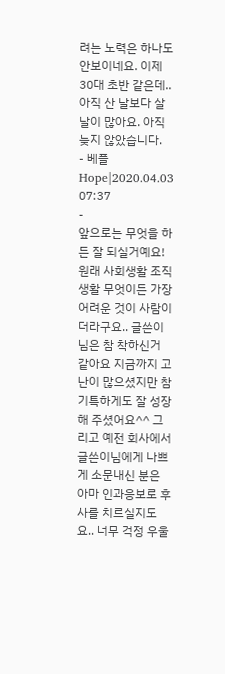려는 노력은 하나도 안보이네요. 이제 30대 초반 같은데..아직 산 날보다 살 날이 많아요. 아직 늦지 않았습니다.
- 베플Hope|2020.04.03 07:37
-
앞으로는 무엇을 하든 잘 되실거예요! 원래 사회생활 조직생활 무엇이든 가장 어려운 것이 사람이더라구요.. 글쓴이님은 참 착하신거 같아요 지금까지 고난이 많으셨지만 참 기특하게도 잘 성장해 주셨어요^^ 그리고 예전 회사에서 글쓴이님에게 나쁘게 소문내신 분은 아마 인과응보로 후사를 치르실지도요.. 너무 걱정 우울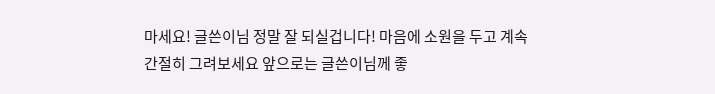마세요! 글쓴이님 정말 잘 되실겁니다! 마음에 소원을 두고 계속 간절히 그려보세요 앞으로는 글쓴이님께 좋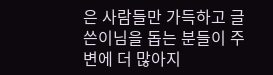은 사람들만 가득하고 글쓴이님을 돕는 분들이 주변에 더 많아지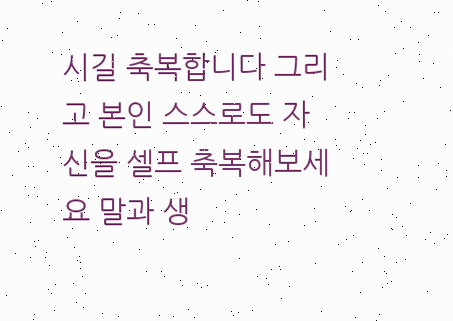시길 축복합니다 그리고 본인 스스로도 자신을 셀프 축복해보세요 말과 생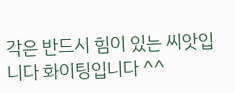각은 반드시 힘이 있는 씨앗입니다 화이팅입니다 ^^